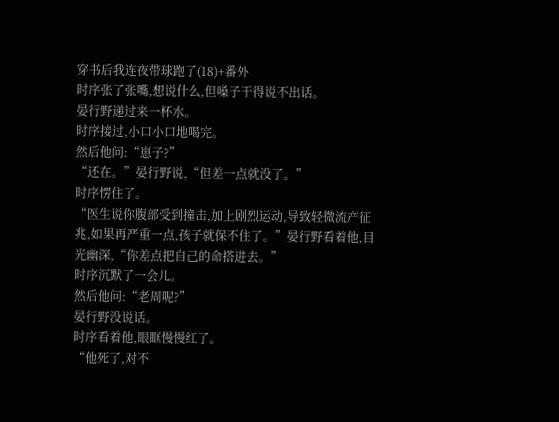穿书后我连夜带球跑了(18)+番外
时序张了张嘴,想说什么,但嗓子干得说不出话。
晏行野递过来一杯水。
时序接过,小口小口地喝完。
然后他问:“崽子?”
“还在。”晏行野说,“但差一点就没了。”
时序愣住了。
“医生说你腹部受到撞击,加上剧烈运动,导致轻微流产征兆,如果再严重一点,孩子就保不住了。”晏行野看着他,目光幽深,“你差点把自己的命搭进去。”
时序沉默了一会儿。
然后他问:“老周呢?”
晏行野没说话。
时序看着他,眼眶慢慢红了。
“他死了,对不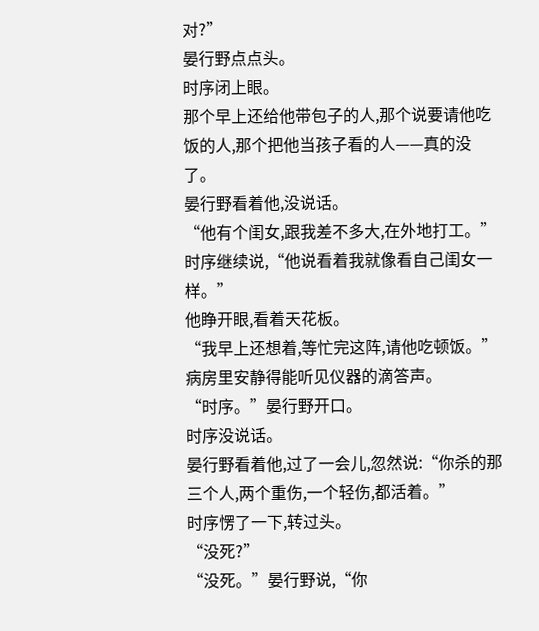对?”
晏行野点点头。
时序闭上眼。
那个早上还给他带包子的人,那个说要请他吃饭的人,那个把他当孩子看的人——真的没了。
晏行野看着他,没说话。
“他有个闺女,跟我差不多大,在外地打工。”时序继续说,“他说看着我就像看自己闺女一样。”
他睁开眼,看着天花板。
“我早上还想着,等忙完这阵,请他吃顿饭。”
病房里安静得能听见仪器的滴答声。
“时序。”晏行野开口。
时序没说话。
晏行野看着他,过了一会儿,忽然说:“你杀的那三个人,两个重伤,一个轻伤,都活着。”
时序愣了一下,转过头。
“没死?”
“没死。”晏行野说,“你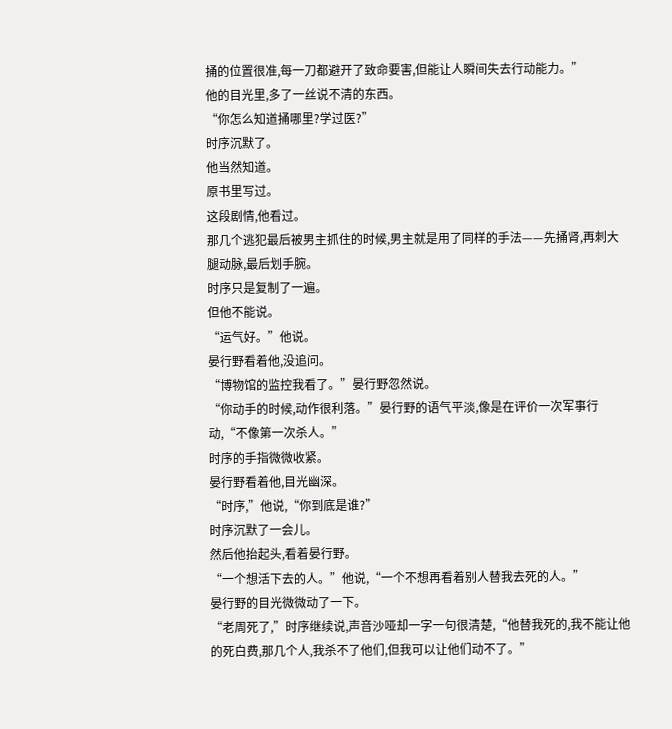捅的位置很准,每一刀都避开了致命要害,但能让人瞬间失去行动能力。”
他的目光里,多了一丝说不清的东西。
“你怎么知道捅哪里?学过医?”
时序沉默了。
他当然知道。
原书里写过。
这段剧情,他看过。
那几个逃犯最后被男主抓住的时候,男主就是用了同样的手法——先捅肾,再刺大腿动脉,最后划手腕。
时序只是复制了一遍。
但他不能说。
“运气好。”他说。
晏行野看着他,没追问。
“博物馆的监控我看了。”晏行野忽然说。
“你动手的时候,动作很利落。”晏行野的语气平淡,像是在评价一次军事行动,“不像第一次杀人。”
时序的手指微微收紧。
晏行野看着他,目光幽深。
“时序,”他说,“你到底是谁?”
时序沉默了一会儿。
然后他抬起头,看着晏行野。
“一个想活下去的人。”他说,“一个不想再看着别人替我去死的人。”
晏行野的目光微微动了一下。
“老周死了,”时序继续说,声音沙哑却一字一句很清楚,“他替我死的,我不能让他的死白费,那几个人,我杀不了他们,但我可以让他们动不了。”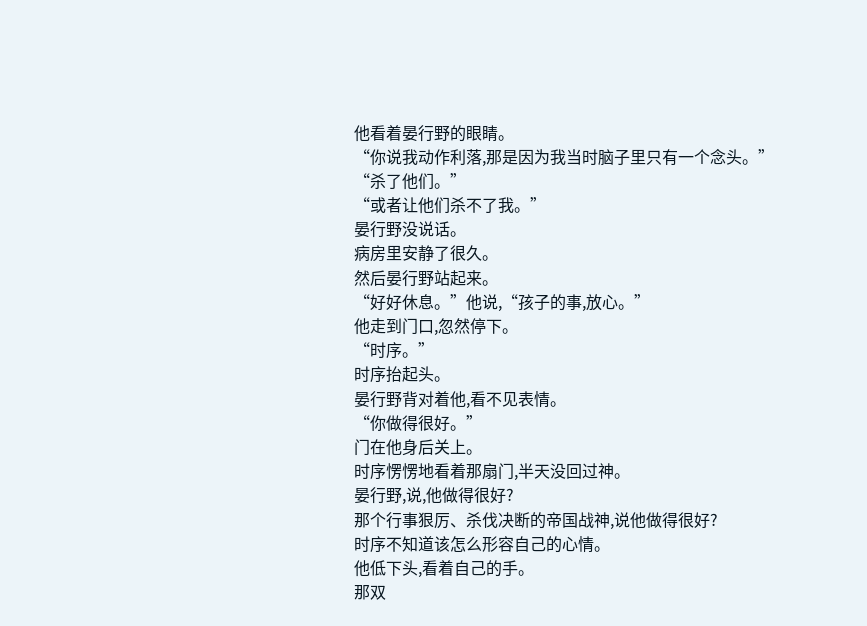他看着晏行野的眼睛。
“你说我动作利落,那是因为我当时脑子里只有一个念头。”
“杀了他们。”
“或者让他们杀不了我。”
晏行野没说话。
病房里安静了很久。
然后晏行野站起来。
“好好休息。”他说,“孩子的事,放心。”
他走到门口,忽然停下。
“时序。”
时序抬起头。
晏行野背对着他,看不见表情。
“你做得很好。”
门在他身后关上。
时序愣愣地看着那扇门,半天没回过神。
晏行野,说,他做得很好?
那个行事狠厉、杀伐决断的帝国战神,说他做得很好?
时序不知道该怎么形容自己的心情。
他低下头,看着自己的手。
那双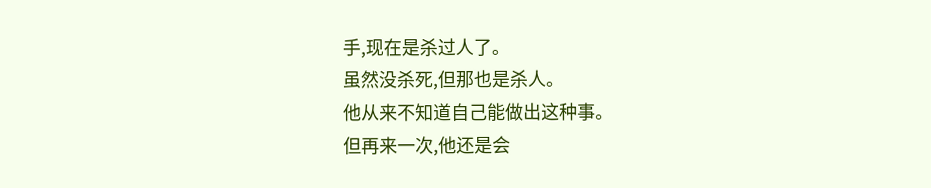手,现在是杀过人了。
虽然没杀死,但那也是杀人。
他从来不知道自己能做出这种事。
但再来一次,他还是会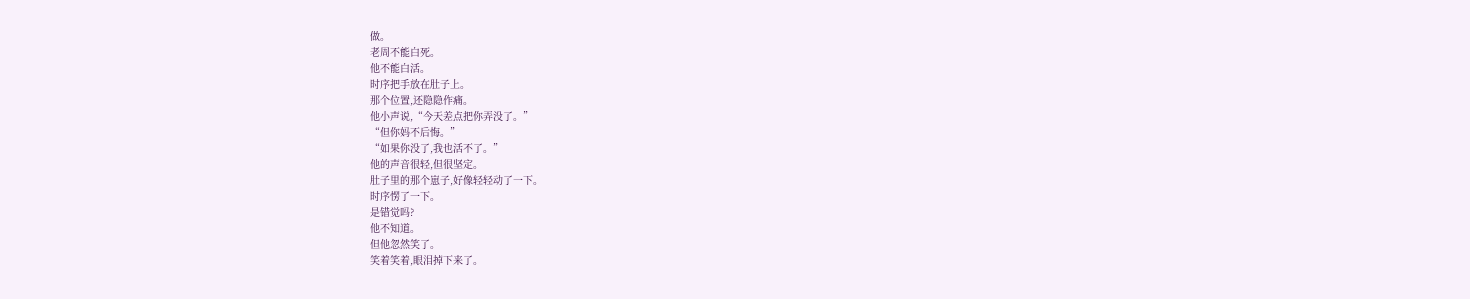做。
老周不能白死。
他不能白活。
时序把手放在肚子上。
那个位置,还隐隐作痛。
他小声说,“今天差点把你弄没了。”
“但你妈不后悔。”
“如果你没了,我也活不了。”
他的声音很轻,但很坚定。
肚子里的那个崽子,好像轻轻动了一下。
时序愣了一下。
是错觉吗?
他不知道。
但他忽然笑了。
笑着笑着,眼泪掉下来了。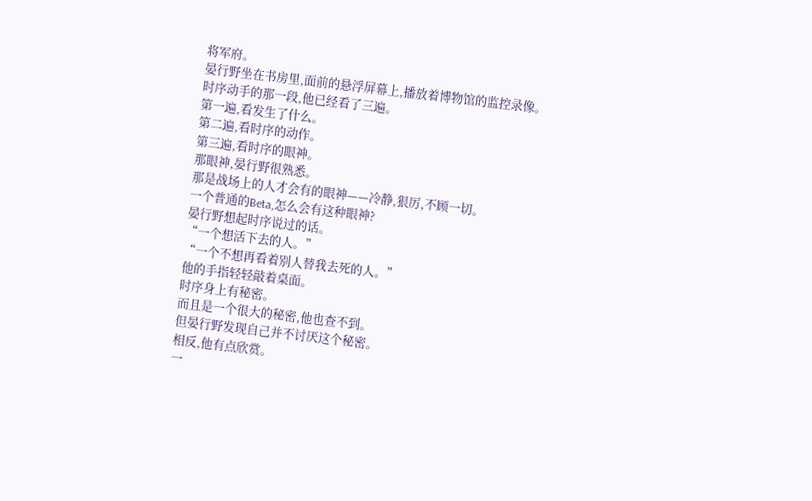将军府。
晏行野坐在书房里,面前的悬浮屏幕上,播放着博物馆的监控录像。
时序动手的那一段,他已经看了三遍。
第一遍,看发生了什么。
第二遍,看时序的动作。
第三遍,看时序的眼神。
那眼神,晏行野很熟悉。
那是战场上的人才会有的眼神——冷静,狠厉,不顾一切。
一个普通的Beta,怎么会有这种眼神?
晏行野想起时序说过的话。
“一个想活下去的人。”
“一个不想再看着别人替我去死的人。”
他的手指轻轻敲着桌面。
时序身上有秘密。
而且是一个很大的秘密,他也查不到。
但晏行野发现自己并不讨厌这个秘密。
相反,他有点欣赏。
一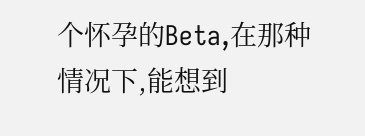个怀孕的Beta,在那种情况下,能想到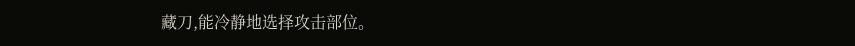藏刀,能冷静地选择攻击部位。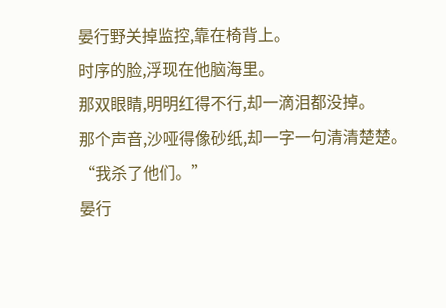晏行野关掉监控,靠在椅背上。
时序的脸,浮现在他脑海里。
那双眼睛,明明红得不行,却一滴泪都没掉。
那个声音,沙哑得像砂纸,却一字一句清清楚楚。
“我杀了他们。”
晏行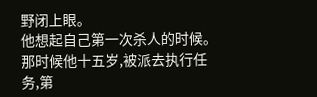野闭上眼。
他想起自己第一次杀人的时候。
那时候他十五岁,被派去执行任务,第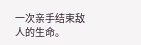一次亲手结束敌人的生命。